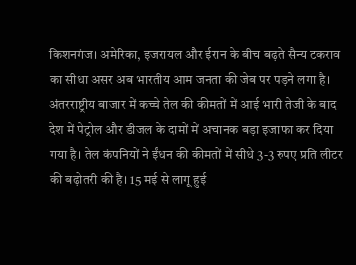किशनगंज। अमेरिका, इजरायल और ईरान के बीच बढ़ते सैन्य टकराव का सीधा असर अब भारतीय आम जनता की जेब पर पड़ने लगा है। अंतरराष्ट्रीय बाजार में कच्चे तेल की कीमतों में आई भारी तेजी के बाद देश में पेट्रोल और डीजल के दामों में अचानक बड़ा इजाफा कर दिया गया है। तेल कंपनियों ने ईंधन की कीमतों में सीधे 3-3 रुपए प्रति लीटर की बढ़ोतरी की है। 15 मई से लागू हुई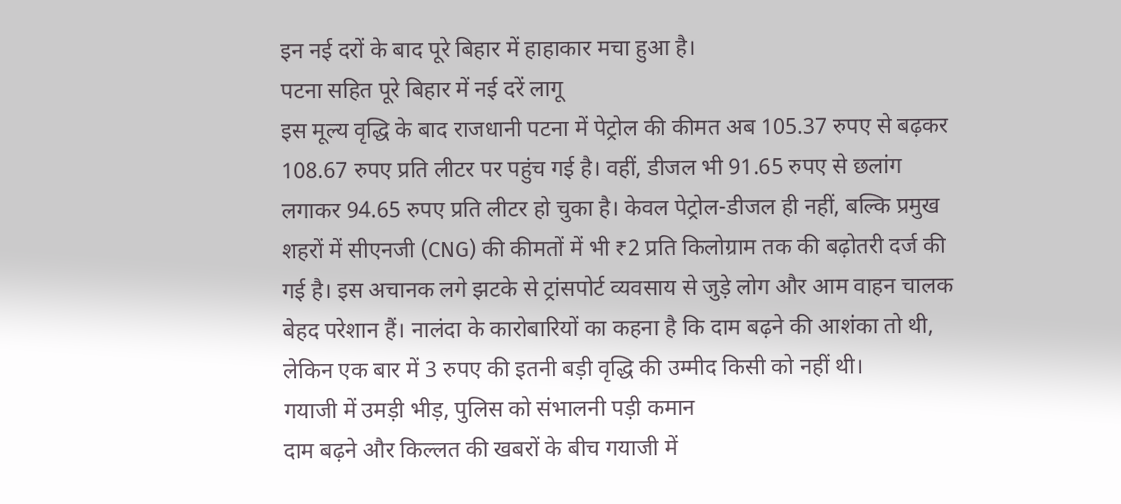इन नई दरों के बाद पूरे बिहार में हाहाकार मचा हुआ है।
पटना सहित पूरे बिहार में नई दरें लागू
इस मूल्य वृद्धि के बाद राजधानी पटना में पेट्रोल की कीमत अब 105.37 रुपए से बढ़कर 108.67 रुपए प्रति लीटर पर पहुंच गई है। वहीं, डीजल भी 91.65 रुपए से छलांग लगाकर 94.65 रुपए प्रति लीटर हो चुका है। केवल पेट्रोल-डीजल ही नहीं, बल्कि प्रमुख शहरों में सीएनजी (CNG) की कीमतों में भी ₹2 प्रति किलोग्राम तक की बढ़ोतरी दर्ज की गई है। इस अचानक लगे झटके से ट्रांसपोर्ट व्यवसाय से जुड़े लोग और आम वाहन चालक बेहद परेशान हैं। नालंदा के कारोबारियों का कहना है कि दाम बढ़ने की आशंका तो थी, लेकिन एक बार में 3 रुपए की इतनी बड़ी वृद्धि की उम्मीद किसी को नहीं थी।
गयाजी में उमड़ी भीड़, पुलिस को संभालनी पड़ी कमान
दाम बढ़ने और किल्लत की खबरों के बीच गयाजी में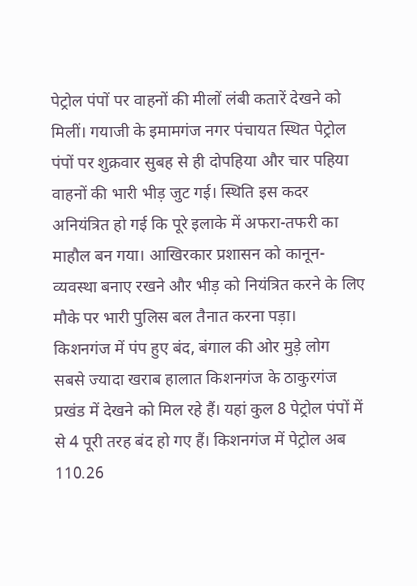पेट्रोल पंपों पर वाहनों की मीलों लंबी कतारें देखने को मिलीं। गयाजी के इमामगंज नगर पंचायत स्थित पेट्रोल पंपों पर शुक्रवार सुबह से ही दोपहिया और चार पहिया वाहनों की भारी भीड़ जुट गई। स्थिति इस कदर अनियंत्रित हो गई कि पूरे इलाके में अफरा-तफरी का माहौल बन गया। आखिरकार प्रशासन को कानून-व्यवस्था बनाए रखने और भीड़ को नियंत्रित करने के लिए मौके पर भारी पुलिस बल तैनात करना पड़ा।
किशनगंज में पंप हुए बंद, बंगाल की ओर मुड़े लोग
सबसे ज्यादा खराब हालात किशनगंज के ठाकुरगंज प्रखंड में देखने को मिल रहे हैं। यहां कुल 8 पेट्रोल पंपों में से 4 पूरी तरह बंद हो गए हैं। किशनगंज में पेट्रोल अब 110.26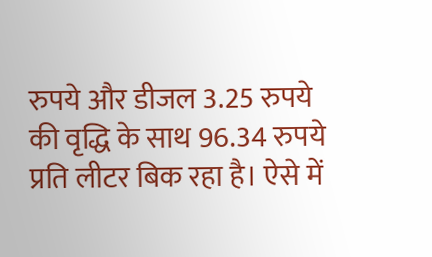रुपये और डीजल 3.25 रुपये की वृद्धि के साथ 96.34 रुपये प्रति लीटर बिक रहा है। ऐसे में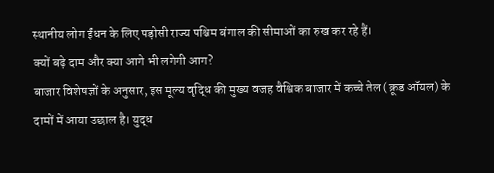स्थानीय लोग ईंधन के लिए पड़ोसी राज्य पश्चिम बंगाल की सीमाओं का रुख कर रहे हैं।
क्यों बढ़े दाम और क्या आगे भी लगेगी आग?
बाजार विशेषज्ञों के अनुसार, इस मूल्य वृद्धि की मुख्य वजह वैश्विक बाजार में कच्चे तेल (क्रूड ऑयल) के दामों में आया उछाल है। युद्ध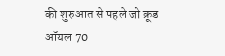की शुरुआत से पहले जो क्रूड ऑयल 70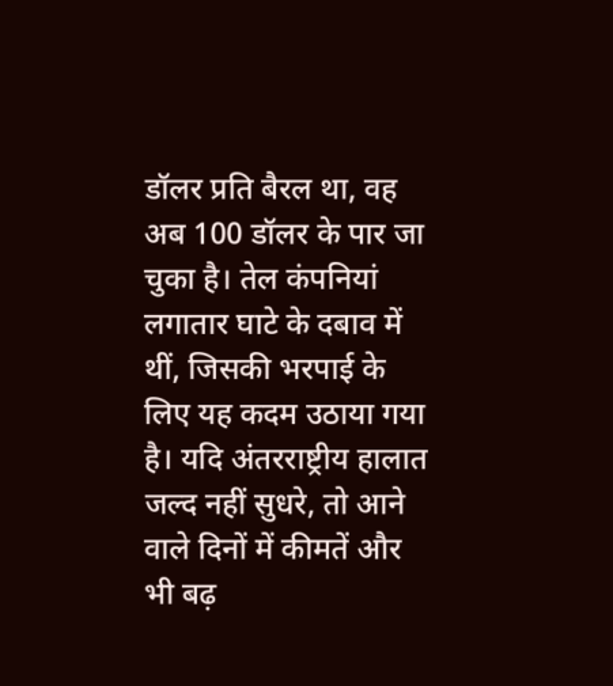डॉलर प्रति बैरल था, वह अब 100 डॉलर के पार जा चुका है। तेल कंपनियां लगातार घाटे के दबाव में थीं, जिसकी भरपाई के लिए यह कदम उठाया गया है। यदि अंतरराष्ट्रीय हालात जल्द नहीं सुधरे, तो आने वाले दिनों में कीमतें और भी बढ़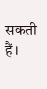सकती हैं।